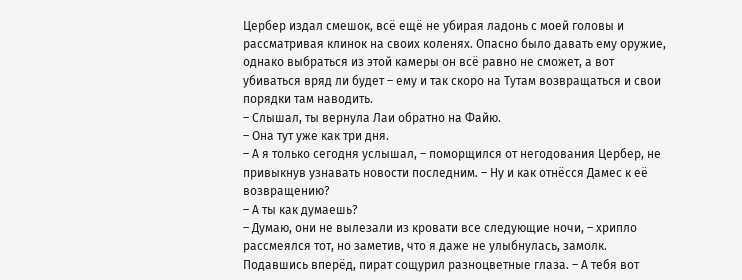Цербер издал смешок, всё ещё не убирая ладонь с моей головы и рассматривая клинок на своих коленях. Опасно было давать ему оружие, однако выбраться из этой камеры он всё равно не сможет, а вот убиваться вряд ли будет – ему и так скоро на Тутам возвращаться и свои порядки там наводить.
– Слышал, ты вернула Лаи обратно на Файю.
– Она тут уже как три дня.
– А я только сегодня услышал, – поморщился от негодования Цербер, не привыкнув узнавать новости последним. – Ну и как отнёсся Дамес к её возвращению?
– А ты как думаешь?
– Думаю, они не вылезали из кровати все следующие ночи, – хрипло рассмеялся тот, но заметив, что я даже не улыбнулась, замолк. Подавшись вперёд, пират сощурил разноцветные глаза. – А тебя вот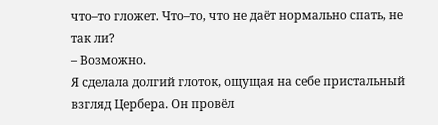что–то гложет. Что–то, что не даёт нормально спать, не так ли?
– Возможно.
Я сделала долгий глоток, ощущая на себе пристальный взгляд Цербера. Он провёл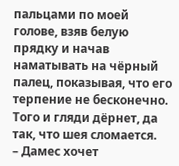пальцами по моей голове, взяв белую прядку и начав наматывать на чёрный палец, показывая, что его терпение не бесконечно. Того и гляди дёрнет, да так, что шея сломается.
– Дамес хочет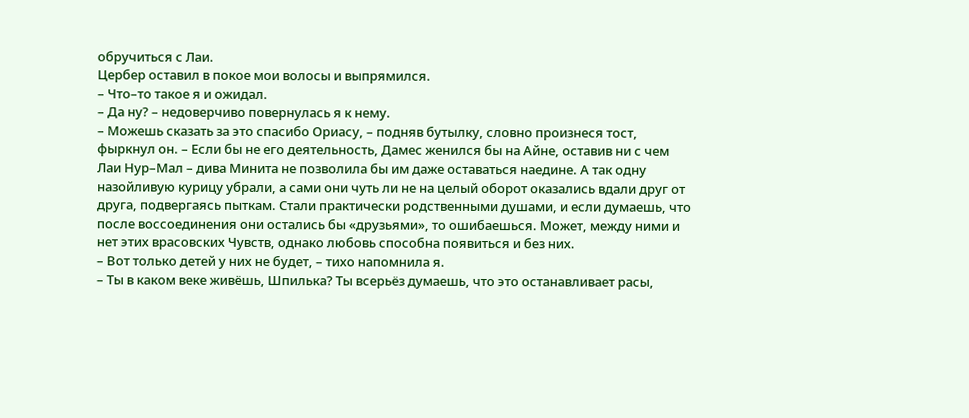обручиться с Лаи.
Цербер оставил в покое мои волосы и выпрямился.
– Что–то такое я и ожидал.
– Да ну? – недоверчиво повернулась я к нему.
– Можешь сказать за это спасибо Ориасу, – подняв бутылку, словно произнеся тост, фыркнул он. – Если бы не его деятельность, Дамес женился бы на Айне, оставив ни с чем Лаи Нур–Мал – дива Минита не позволила бы им даже оставаться наедине. А так одну назойливую курицу убрали, а сами они чуть ли не на целый оборот оказались вдали друг от друга, подвергаясь пыткам. Стали практически родственными душами, и если думаешь, что после воссоединения они остались бы «друзьями», то ошибаешься. Может, между ними и нет этих врасовских Чувств, однако любовь способна появиться и без них.
– Вот только детей у них не будет, – тихо напомнила я.
– Ты в каком веке живёшь, Шпилька? Ты всерьёз думаешь, что это останавливает расы,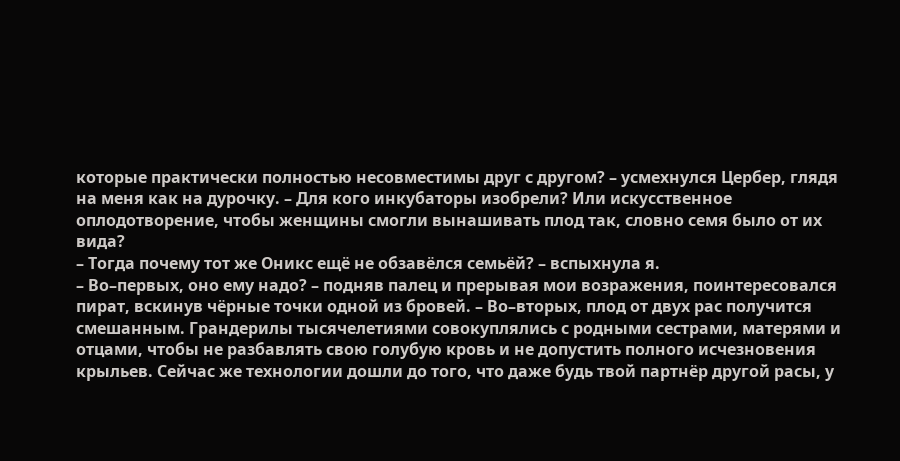которые практически полностью несовместимы друг с другом? – усмехнулся Цербер, глядя на меня как на дурочку. – Для кого инкубаторы изобрели? Или искусственное оплодотворение, чтобы женщины смогли вынашивать плод так, словно семя было от их вида?
– Тогда почему тот же Оникс ещё не обзавёлся семьёй? – вспыхнула я.
– Во–первых, оно ему надо? – подняв палец и прерывая мои возражения, поинтересовался пират, вскинув чёрные точки одной из бровей. – Во–вторых, плод от двух рас получится смешанным. Грандерилы тысячелетиями совокуплялись с родными сестрами, матерями и отцами, чтобы не разбавлять свою голубую кровь и не допустить полного исчезновения крыльев. Сейчас же технологии дошли до того, что даже будь твой партнёр другой расы, у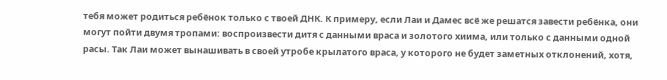тебя может родиться ребёнок только с твоей ДНК. К примеру, если Лаи и Дамес всё же решатся завести ребёнка, они могут пойти двумя тропами: воспроизвести дитя с данными враса и золотого хиима, или только с данными одной расы. Так Лаи может вынашивать в своей утробе крылатого враса, у которого не будет заметных отклонений, хотя,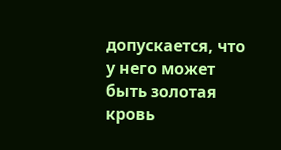допускается, что у него может быть золотая кровь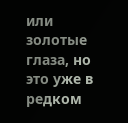или золотые глаза, но это уже в редком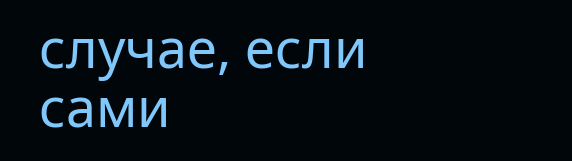случае, если сами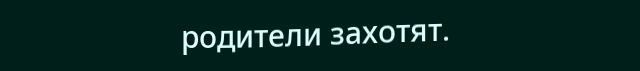родители захотят.